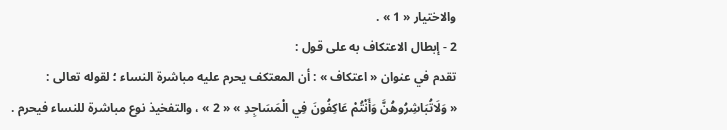والاختيار « 1 » .
2 - إبطال الاعتكاف به على قول :
تقدم في عنوان « اعتكاف » : أن المعتكف يحرم عليه مباشرة النساء ؛ لقوله تعالى :
« وَلَاتُبَاشِرُوهُنَّ وَأَنْتُمْ عَاكِفُونَ فِي الْمَسَاجِدِ » « 2 » ، والتفخيذ نوع مباشرة للنساء فيحرم .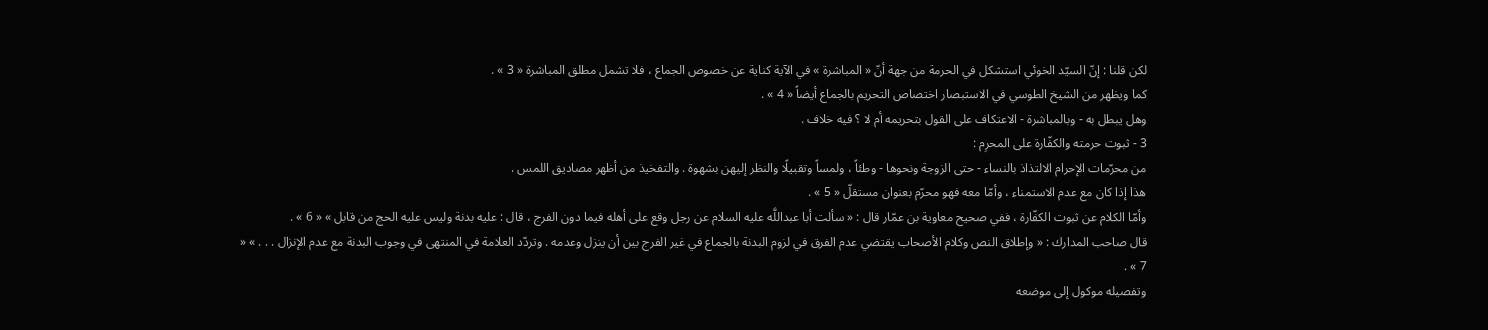لكن قلنا : إنّ السيّد الخوئي استشكل في الحرمة من جهة أنّ « المباشرة » في الآية كناية عن خصوص الجماع ، فلا تشمل مطلق المباشرة « 3 » .
كما ويظهر من الشيخ الطوسي في الاستبصار اختصاص التحريم بالجماع أيضاً « 4 » .
وهل يبطل به - وبالمباشرة - الاعتكاف على القول بتحريمه أم لا ؟ فيه خلاف .
3 - ثبوت حرمته والكفّارة على المحرِم :
من محرّمات الإحرام الالتذاذ بالنساء - حتى الزوجة ونحوها - وطئاً ، ولمساً وتقبيلًا والنظر إليهن بشهوة . والتفخيذ من أظهر مصاديق اللمس .
هذا إذا كان مع عدم الاستمناء ، وأمّا معه فهو محرّم بعنوان مستقلّ « 5 » .
وأمّا الكلام عن ثبوت الكفّارة ، ففي صحيح معاوية بن عمّار قال : « سألت أبا عبداللَّه عليه السلام عن رجل وقع على أهله فيما دون الفرج ، قال : عليه بدنة وليس عليه الحج من قابل » « 6 » .
قال صاحب المدارك : « وإطلاق النص وكلام الأصحاب يقتضي عدم الفرق في لزوم البدنة بالجماع في غير الفرج بين أن ينزل وعدمه . وتردّد العلامة في المنتهى في وجوب البدنة مع عدم الإنزال . . . » « 7 » .
وتفصيله موكول إلى موضعه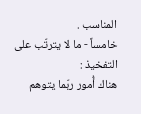المناسب .
خامساً - ما لا يترتّب على التفخيذ :
هناك أُمور ربّما يتوهم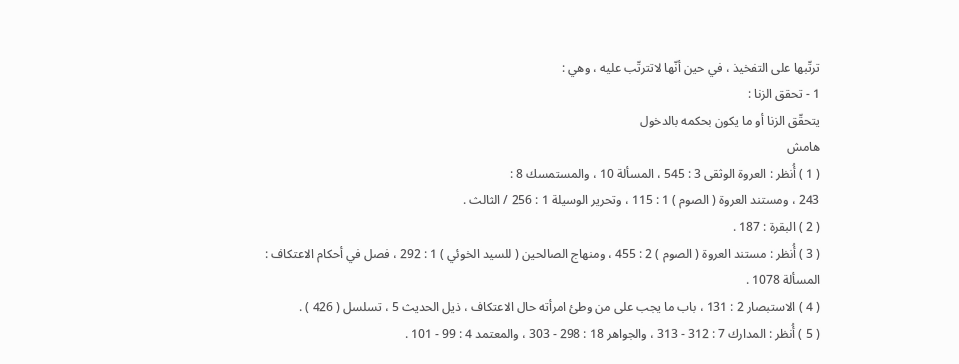ترتّبها على التفخيذ ، في حين أنّها لاتترتّب عليه ، وهي :
1 - تحقق الزنا :
يتحقّق الزنا أو ما يكون بحكمه بالدخول
هامش
( 1 ) أُنظر : العروة الوثقى 3 : 545 ، المسألة 10 ، والمستمسك 8 :
243 ، ومستند العروة ( الصوم ) 1 : 115 ، وتحرير الوسيلة 1 : 256 / الثالث .
( 2 ) البقرة : 187 .
( 3 ) أُنظر : مستند العروة ( الصوم ) 2 : 455 ، ومنهاج الصالحين ( للسيد الخوئي ) 1 : 292 ، فصل في أحكام الاعتكاف :
المسألة 1078 .
( 4 ) الاستبصار 2 : 131 ، باب ما يجب على من وطئ امرأته حال الاعتكاف ، ذيل الحديث 5 ، تسلسل ( 426 ) .
( 5 ) أُنظر : المدارك 7 : 312 - 313 ، والجواهر 18 : 298 - 303 ، والمعتمد 4 : 99 - 101 .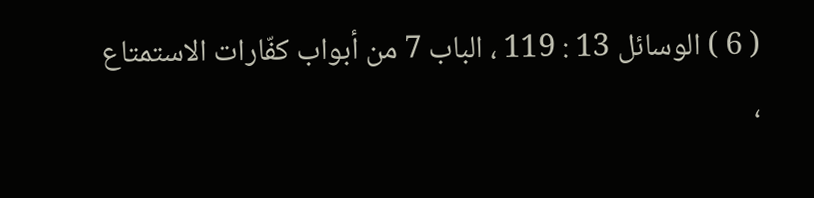( 6 ) الوسائل 13 : 119 ، الباب 7 من أبواب كفّارات الاستمتاع ،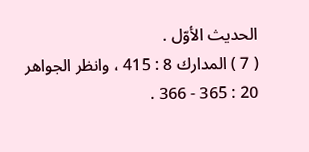الحديث الأوّل .
( 7 ) المدارك 8 : 415 ، وانظر الجواهر 20 : 365 - 366 .